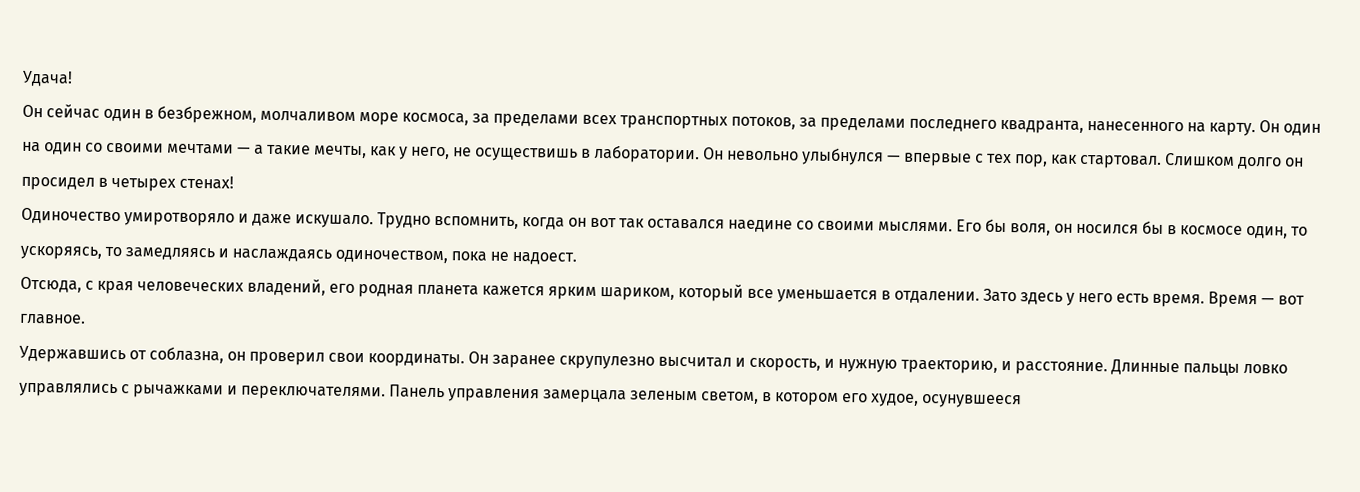Удача!
Он сейчас один в безбрежном, молчаливом море космоса, за пределами всех транспортных потоков, за пределами последнего квадранта, нанесенного на карту. Он один на один со своими мечтами — а такие мечты, как у него, не осуществишь в лаборатории. Он невольно улыбнулся — впервые с тех пор, как стартовал. Слишком долго он просидел в четырех стенах!
Одиночество умиротворяло и даже искушало. Трудно вспомнить, когда он вот так оставался наедине со своими мыслями. Его бы воля, он носился бы в космосе один, то ускоряясь, то замедляясь и наслаждаясь одиночеством, пока не надоест.
Отсюда, с края человеческих владений, его родная планета кажется ярким шариком, который все уменьшается в отдалении. Зато здесь у него есть время. Время — вот главное.
Удержавшись от соблазна, он проверил свои координаты. Он заранее скрупулезно высчитал и скорость, и нужную траекторию, и расстояние. Длинные пальцы ловко управлялись с рычажками и переключателями. Панель управления замерцала зеленым светом, в котором его худое, осунувшееся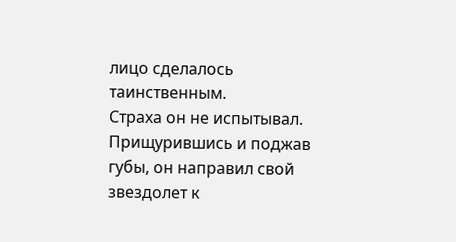лицо сделалось таинственным.
Страха он не испытывал. Прищурившись и поджав губы, он направил свой звездолет к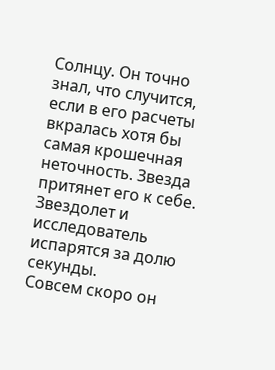Солнцу. Он точно знал, что случится, если в его расчеты вкралась хотя бы самая крошечная неточность. Звезда притянет его к себе. Звездолет и исследователь испарятся за долю секунды.
Совсем скоро он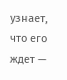узнает, что его ждет —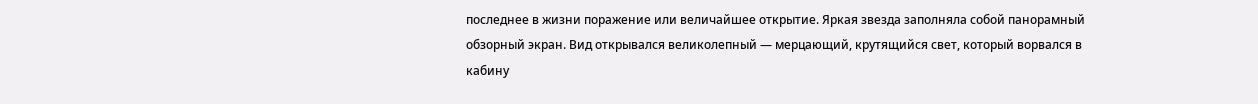последнее в жизни поражение или величайшее открытие. Яркая звезда заполняла собой панорамный обзорный экран. Вид открывался великолепный — мерцающий, крутящийся свет, который ворвался в кабину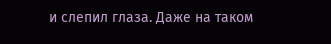и слепил глаза. Даже на таком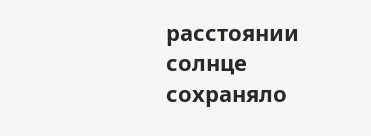расстоянии солнце сохраняло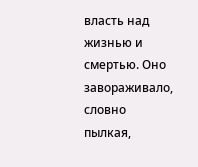власть над жизнью и смертью. Оно завораживало, словно пылкая,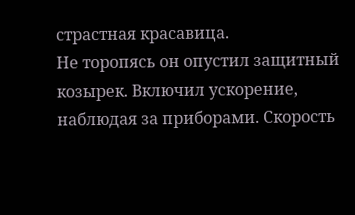страстная красавица.
Не торопясь он опустил защитный козырек. Включил ускорение, наблюдая за приборами. Скорость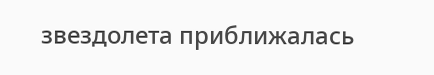звездолета приближалась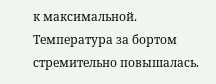к максимальной. Температура за бортом стремительно повышалась.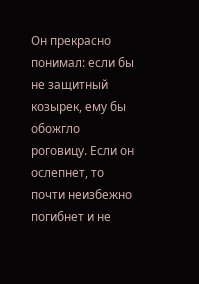Он прекрасно понимал: если бы не защитный козырек, ему бы обожгло роговицу. Если он ослепнет, то почти неизбежно погибнет и не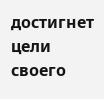достигнет цели своего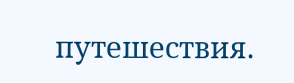путешествия.